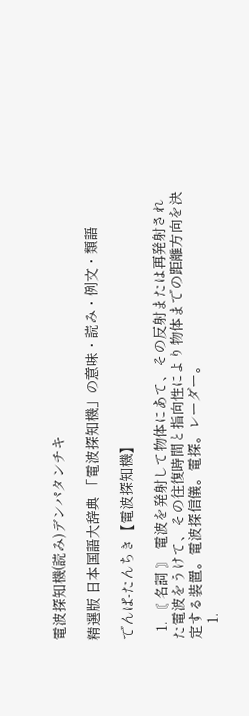電波探知機(読み)デンパタンチキ

精選版 日本国語大辞典 「電波探知機」の意味・読み・例文・類語

でんぱ‐たんちき【電波探知機】

  1. 〘 名詞 〙 電波を発射して物体にあて、その反射または再発射された電波をうけて、その往復時間と指向性により物体までの距離方向を決定する装置。電波探信儀。電探。レーダー。
    1.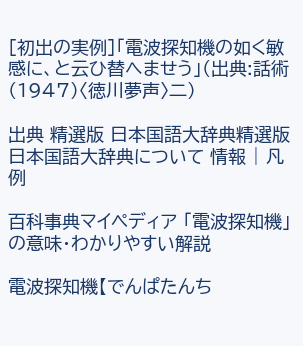[初出の実例]「電波探知機の如く敏感に、と云ひ替へませう」(出典:話術(1947)〈徳川夢声〉二)

出典 精選版 日本国語大辞典精選版 日本国語大辞典について 情報 | 凡例

百科事典マイペディア 「電波探知機」の意味・わかりやすい解説

電波探知機【でんぱたんち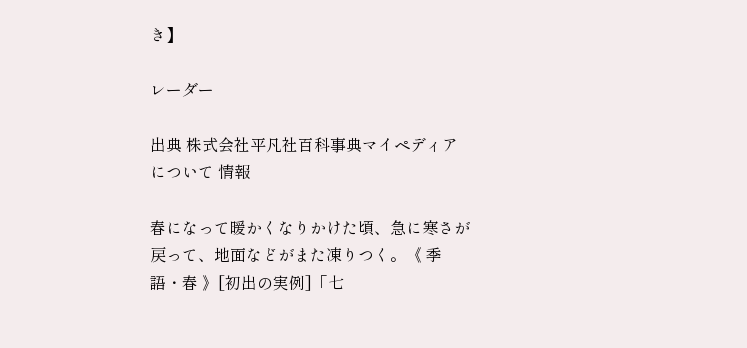き】

レーダー

出典 株式会社平凡社百科事典マイペディアについて 情報

春になって暖かくなりかけた頃、急に寒さが戻って、地面などがまた凍りつく。《 季語・春 》[初出の実例]「七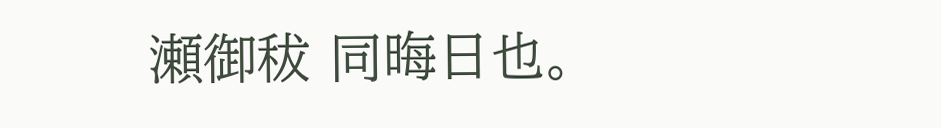瀬御秡 同晦日也。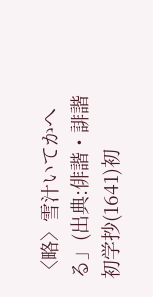〈略〉雪汁いてかへる」(出典:俳諧・誹諧初学抄(1641)初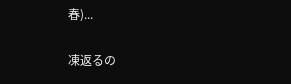春)...

凍返るの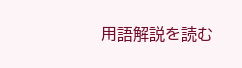用語解説を読む